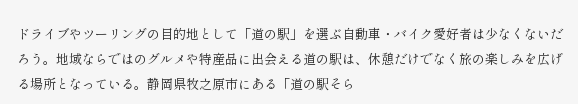ドライブやツーリングの目的地として「道の駅」を選ぶ自動車・バイク愛好者は少なくないだろう。地域ならではのグルメや特産品に出会える道の駅は、休憩だけでなく旅の楽しみを広げる場所となっている。静岡県牧之原市にある「道の駅そら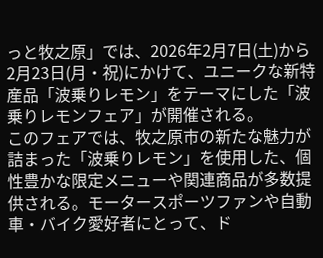っと牧之原」では、2026年2月7日(土)から2月23日(月・祝)にかけて、ユニークな新特産品「波乗りレモン」をテーマにした「波乗りレモンフェア」が開催される。
このフェアでは、牧之原市の新たな魅力が詰まった「波乗りレモン」を使用した、個性豊かな限定メニューや関連商品が多数提供される。モータースポーツファンや自動車・バイク愛好者にとって、ド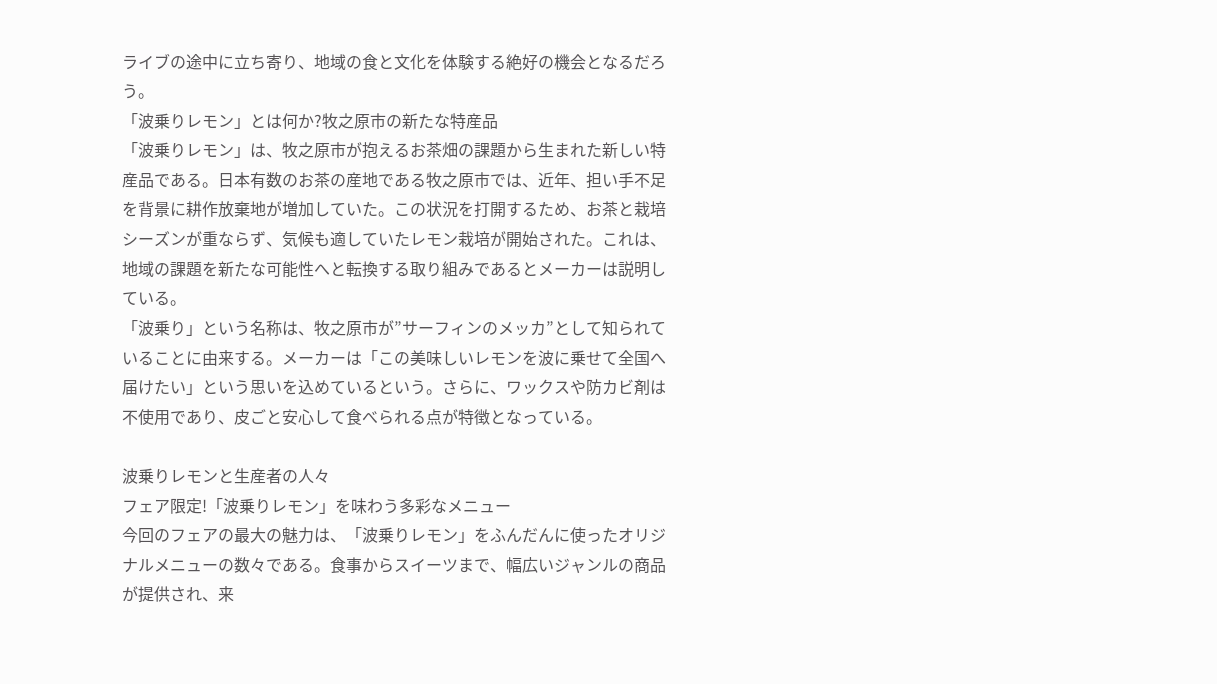ライブの途中に立ち寄り、地域の食と文化を体験する絶好の機会となるだろう。
「波乗りレモン」とは何か?牧之原市の新たな特産品
「波乗りレモン」は、牧之原市が抱えるお茶畑の課題から生まれた新しい特産品である。日本有数のお茶の産地である牧之原市では、近年、担い手不足を背景に耕作放棄地が増加していた。この状況を打開するため、お茶と栽培シーズンが重ならず、気候も適していたレモン栽培が開始された。これは、地域の課題を新たな可能性へと転換する取り組みであるとメーカーは説明している。
「波乗り」という名称は、牧之原市が”サーフィンのメッカ”として知られていることに由来する。メーカーは「この美味しいレモンを波に乗せて全国へ届けたい」という思いを込めているという。さらに、ワックスや防カビ剤は不使用であり、皮ごと安心して食べられる点が特徴となっている。

波乗りレモンと生産者の人々
フェア限定!「波乗りレモン」を味わう多彩なメニュー
今回のフェアの最大の魅力は、「波乗りレモン」をふんだんに使ったオリジナルメニューの数々である。食事からスイーツまで、幅広いジャンルの商品が提供され、来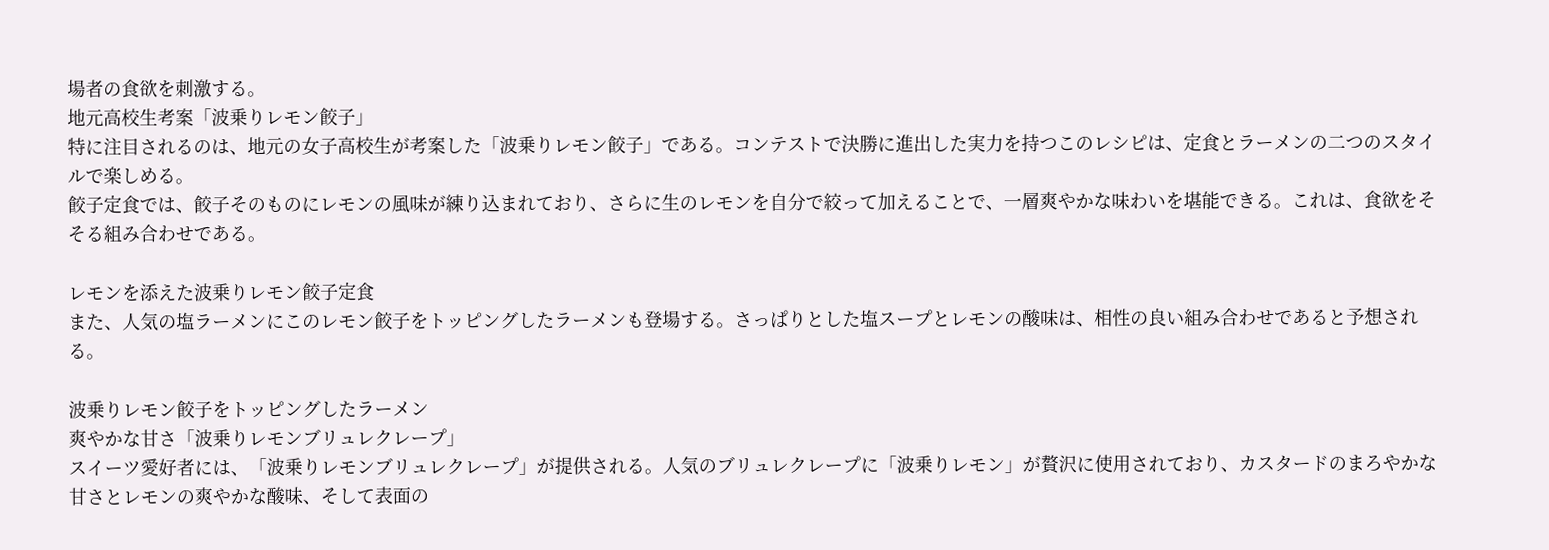場者の食欲を刺激する。
地元高校生考案「波乗りレモン餃子」
特に注目されるのは、地元の女子高校生が考案した「波乗りレモン餃子」である。コンテストで決勝に進出した実力を持つこのレシピは、定食とラーメンの二つのスタイルで楽しめる。
餃子定食では、餃子そのものにレモンの風味が練り込まれており、さらに生のレモンを自分で絞って加えることで、一層爽やかな味わいを堪能できる。これは、食欲をそそる組み合わせである。

レモンを添えた波乗りレモン餃子定食
また、人気の塩ラーメンにこのレモン餃子をトッピングしたラーメンも登場する。さっぱりとした塩スープとレモンの酸味は、相性の良い組み合わせであると予想される。

波乗りレモン餃子をトッピングしたラーメン
爽やかな甘さ「波乗りレモンブリュレクレープ」
スイーツ愛好者には、「波乗りレモンブリュレクレープ」が提供される。人気のブリュレクレープに「波乗りレモン」が贅沢に使用されており、カスタードのまろやかな甘さとレモンの爽やかな酸味、そして表面の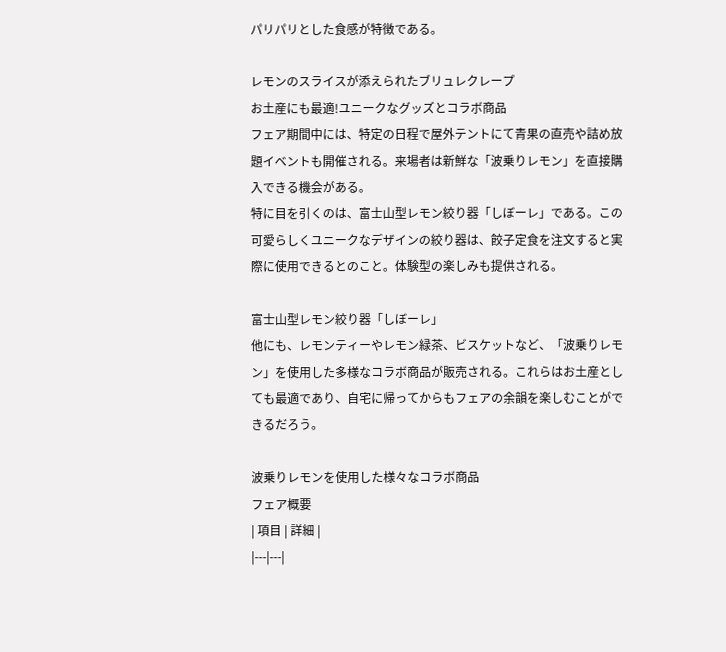パリパリとした食感が特徴である。

レモンのスライスが添えられたブリュレクレープ
お土産にも最適!ユニークなグッズとコラボ商品
フェア期間中には、特定の日程で屋外テントにて青果の直売や詰め放題イベントも開催される。来場者は新鮮な「波乗りレモン」を直接購入できる機会がある。
特に目を引くのは、富士山型レモン絞り器「しぼーレ」である。この可愛らしくユニークなデザインの絞り器は、餃子定食を注文すると実際に使用できるとのこと。体験型の楽しみも提供される。

富士山型レモン絞り器「しぼーレ」
他にも、レモンティーやレモン緑茶、ビスケットなど、「波乗りレモン」を使用した多様なコラボ商品が販売される。これらはお土産としても最適であり、自宅に帰ってからもフェアの余韻を楽しむことができるだろう。

波乗りレモンを使用した様々なコラボ商品
フェア概要
| 項目 | 詳細 |
|---|---|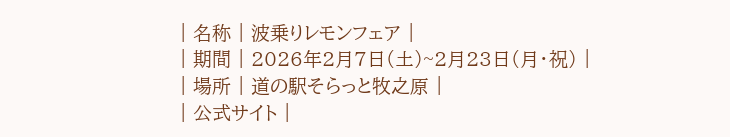| 名称 | 波乗りレモンフェア |
| 期間 | 2026年2月7日(土)~2月23日(月・祝) |
| 場所 | 道の駅そらっと牧之原 |
| 公式サイト |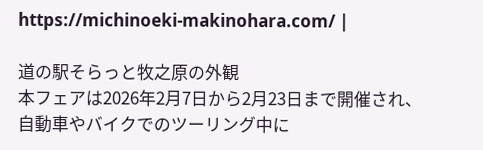https://michinoeki-makinohara.com/ |

道の駅そらっと牧之原の外観
本フェアは2026年2月7日から2月23日まで開催され、自動車やバイクでのツーリング中に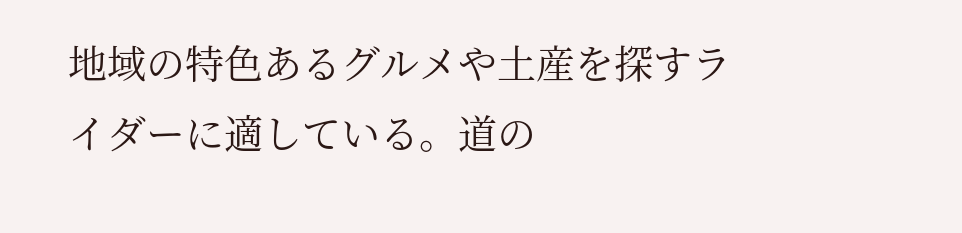地域の特色あるグルメや土産を探すライダーに適している。道の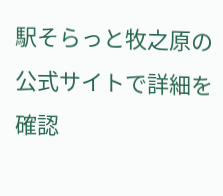駅そらっと牧之原の公式サイトで詳細を確認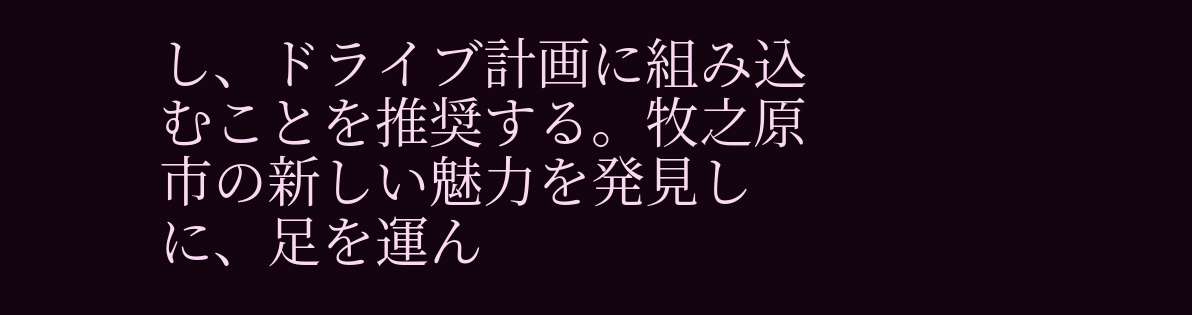し、ドライブ計画に組み込むことを推奨する。牧之原市の新しい魅力を発見しに、足を運ん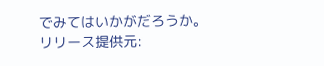でみてはいかがだろうか。
リリース提供元: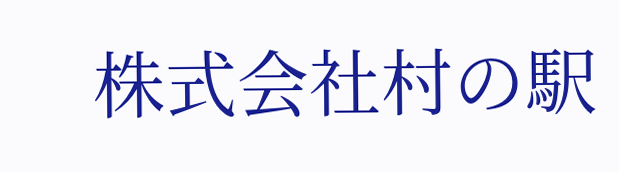株式会社村の駅